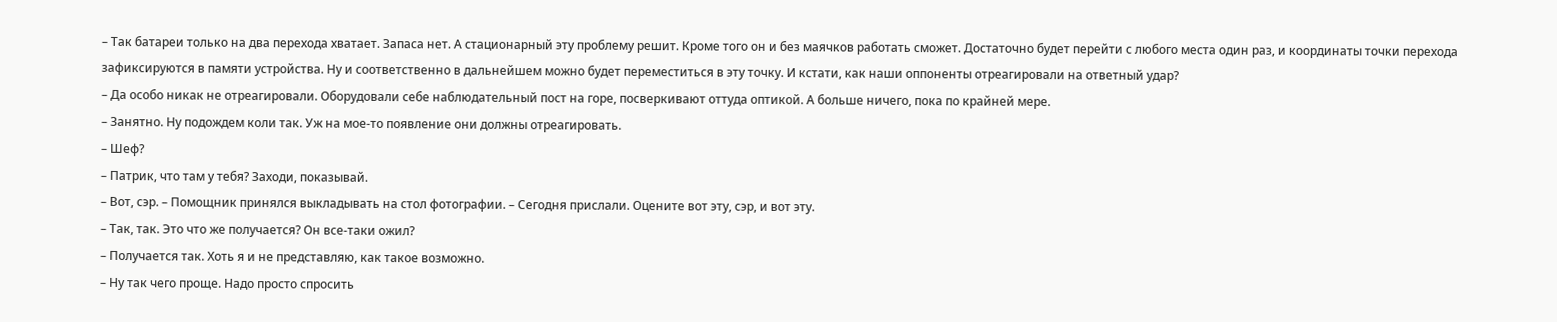– Так батареи только на два перехода хватает. Запаса нет. А стационарный эту проблему решит. Кроме того он и без маячков работать сможет. Достаточно будет перейти с любого места один раз, и координаты точки перехода зафиксируются в памяти устройства. Ну и соответственно в дальнейшем можно будет переместиться в эту точку. И кстати, как наши оппоненты отреагировали на ответный удар?
– Да особо никак не отреагировали. Оборудовали себе наблюдательный пост на горе, посверкивают оттуда оптикой. А больше ничего, пока по крайней мере.
– Занятно. Ну подождем коли так. Уж на мое-то появление они должны отреагировать.
– Шеф?
– Патрик, что там у тебя? Заходи, показывай.
– Вот, сэр. – Помощник принялся выкладывать на стол фотографии. – Сегодня прислали. Оцените вот эту, сэр, и вот эту.
– Так, так. Это что же получается? Он все-таки ожил?
– Получается так. Хоть я и не представляю, как такое возможно.
– Ну так чего проще. Надо просто спросить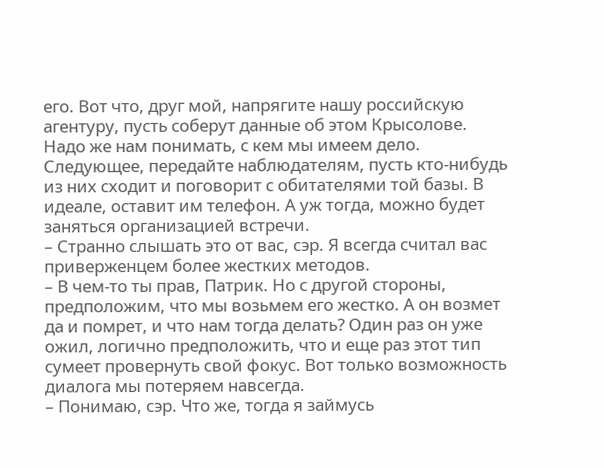его. Вот что, друг мой, напрягите нашу российскую агентуру, пусть соберут данные об этом Крысолове. Надо же нам понимать, с кем мы имеем дело. Следующее, передайте наблюдателям, пусть кто-нибудь из них сходит и поговорит с обитателями той базы. В идеале, оставит им телефон. А уж тогда, можно будет заняться организацией встречи.
– Странно слышать это от вас, сэр. Я всегда считал вас приверженцем более жестких методов.
– В чем-то ты прав, Патрик. Но с другой стороны, предположим, что мы возьмем его жестко. А он возмет да и помрет, и что нам тогда делать? Один раз он уже ожил, логично предположить, что и еще раз этот тип сумеет провернуть свой фокус. Вот только возможность диалога мы потеряем навсегда.
– Понимаю, сэр. Что же, тогда я займусь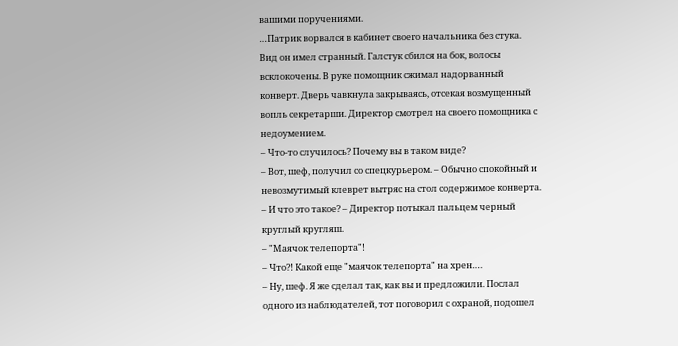вашими поручениями.
…Патрик ворвался в кабинет своего начальника без стука. Вид он имел странный. Галстук сбился на бок, волосы всклокочены. В руке помощник сжимал надорванный конверт. Дверь чавкнула закрываясь, отсекая возмущенный вопль секретарши. Директор смотрел на своего помощника с недоумением.
– Что-то случилось? Почему вы в таком виде?
– Вот, шеф, получил со спецкурьером. – Обычно спокойный и невозмутимый клеврет вытряс на стол содержимое конверта.
– И что это такое? – Директор потыкал пальцем черный круглый кругляш.
– "Маячок телепорта"!
– Что?! Какой еще "маячок телепорта" на хрен….
– Ну, шеф. Я же сделал так, как вы и предложили. Послал одного из наблюдателей, тот поговорил с охраной, подошел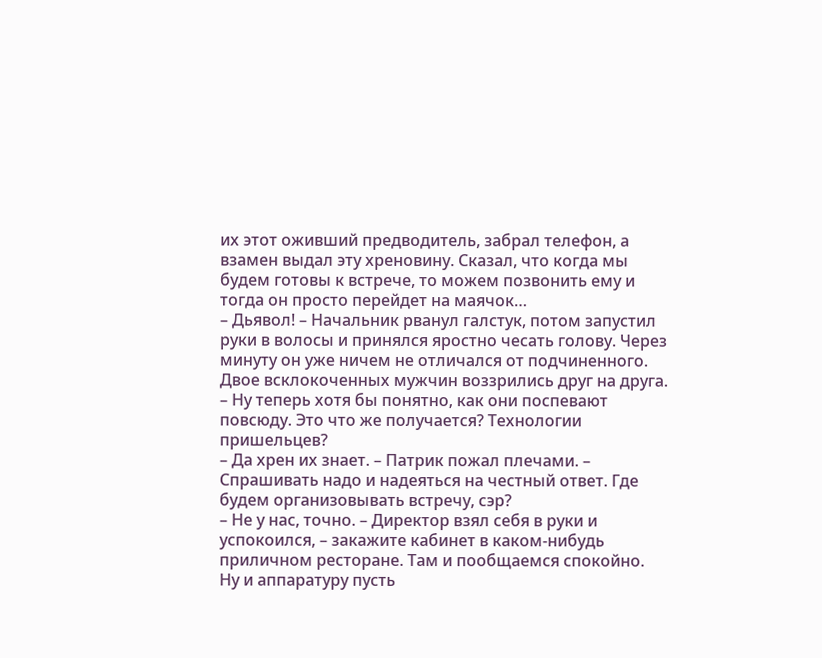их этот оживший предводитель, забрал телефон, а взамен выдал эту хреновину. Сказал, что когда мы будем готовы к встрече, то можем позвонить ему и тогда он просто перейдет на маячок…
– Дьявол! – Начальник рванул галстук, потом запустил руки в волосы и принялся яростно чесать голову. Через минуту он уже ничем не отличался от подчиненного. Двое всклокоченных мужчин воззрились друг на друга. – Ну теперь хотя бы понятно, как они поспевают повсюду. Это что же получается? Технологии пришельцев?
– Да хрен их знает. – Патрик пожал плечами. – Спрашивать надо и надеяться на честный ответ. Где будем организовывать встречу, сэр?
– Не у нас, точно. – Директор взял себя в руки и успокоился, – закажите кабинет в каком-нибудь приличном ресторане. Там и пообщаемся спокойно. Ну и аппаратуру пусть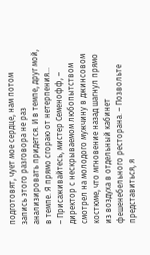подготовят, чует мое сердце, нам потом запись этого разговора не раз анализировать придется. И в темпе, друг мой, в темпе. Я прямо сгораю от нетерпения…
– Присаживайтесь, мистер Семенофф, – директор с нескрываемом любопытством смотрел на молодого мужчину в джинсовом костюме, что мгновение назад шагнул прямо из воздуха в отдельный кабинет фешенебельного ресторана. – Позвольте представиться, я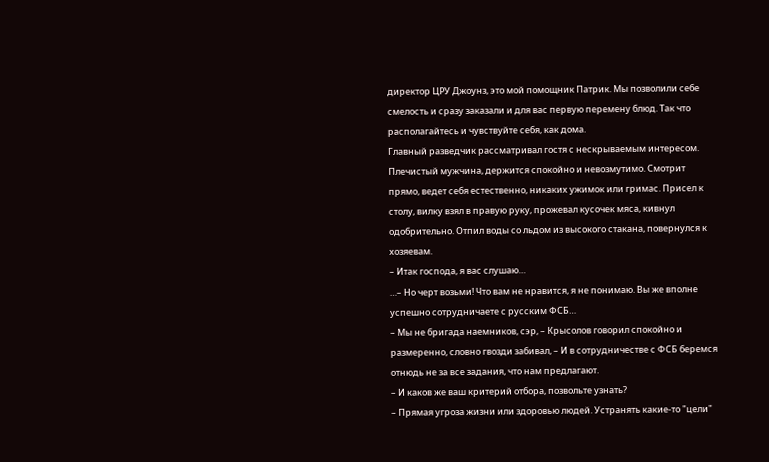директор ЦРУ Джоунз, это мой помощник Патрик. Мы позволили себе смелость и сразу заказали и для вас первую перемену блюд. Так что располагайтесь и чувствуйте себя, как дома.
Главный разведчик рассматривал гостя с нескрываемым интересом. Плечистый мужчина, держится спокойно и невозмутимо. Смотрит прямо, ведет себя естественно, никаких ужимок или гримас. Присел к столу, вилку взял в правую руку, прожевал кусочек мяса, кивнул одобрительно. Отпил воды со льдом из высокого стакана, повернулся к хозяевам.
– Итак господа, я вас слушаю…
…– Но черт возьми! Что вам не нравится, я не понимаю. Вы же вполне успешно сотрудничаете с русским ФСБ…
– Мы не бригада наемников, сэр, – Крысолов говорил спокойно и размеренно, словно гвозди забивал, – И в сотрудничестве с ФСБ беремся отнюдь не за все задания, что нам предлагают.
– И каков же ваш критерий отбора, позвольте узнать?
– Прямая угроза жизни или здоровью людей. Устранять какие-то "цели"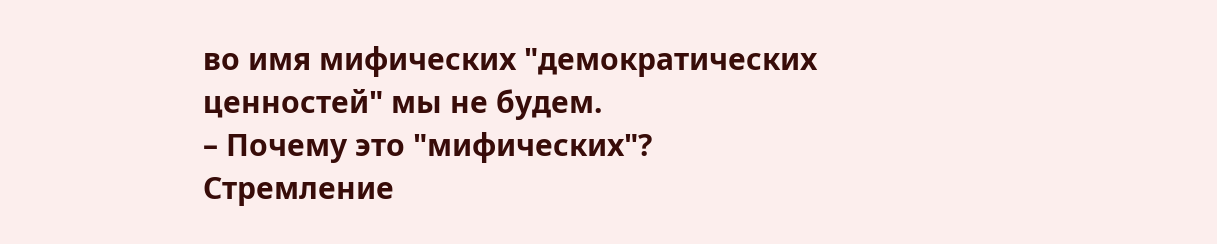во имя мифических "демократических ценностей" мы не будем.
– Почему это "мифических"? Стремление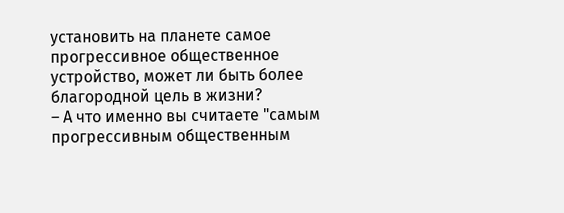установить на планете самое прогрессивное общественное устройство, может ли быть более благородной цель в жизни?
– А что именно вы считаете "самым прогрессивным общественным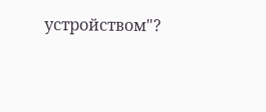устройством"?